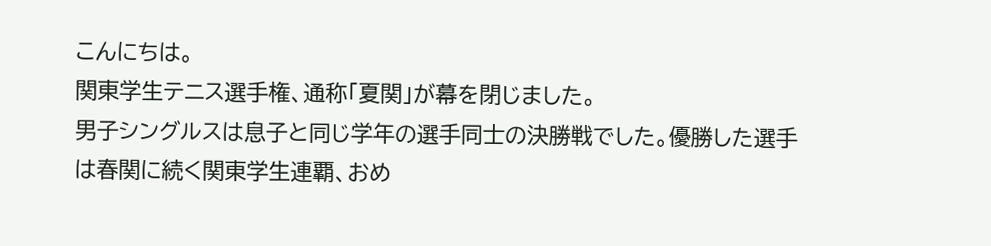こんにちは。
関東学生テニス選手権、通称「夏関」が幕を閉じました。
男子シングルスは息子と同じ学年の選手同士の決勝戦でした。優勝した選手は春関に続く関東学生連覇、おめ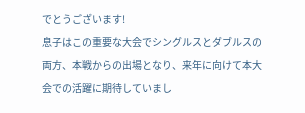でとうございます!
息子はこの重要な大会でシングルスとダブルスの両方、本戦からの出場となり、来年に向けて本大会での活躍に期待していまし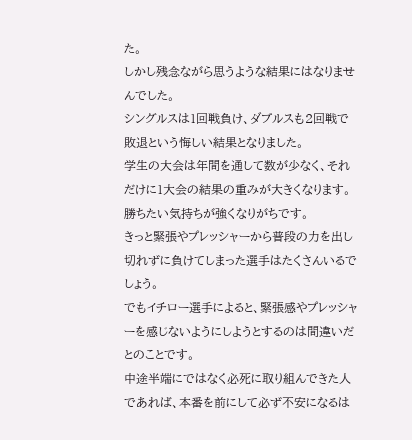た。
しかし残念ながら思うような結果にはなりませんでした。
シングルスは1回戦負け、ダブルスも2回戦で敗退という悔しい結果となりました。
学生の大会は年間を通して数が少なく、それだけに1大会の結果の重みが大きくなります。勝ちたい気持ちが強くなりがちです。
きっと緊張やプレッシャーから普段の力を出し切れずに負けてしまった選手はたくさんいるでしょう。
でもイチロー選手によると、緊張感やプレッシャーを感じないようにしようとするのは間違いだとのことです。
中途半端にではなく必死に取り組んできた人であれば、本番を前にして必ず不安になるは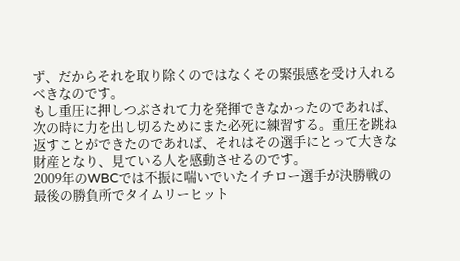ず、だからそれを取り除くのではなくその緊張感を受け入れるべきなのです。
もし重圧に押しつぶされて力を発揮できなかったのであれば、次の時に力を出し切るためにまた必死に練習する。重圧を跳ね返すことができたのであれば、それはその選手にとって大きな財産となり、見ている人を感動させるのです。
2009年のWBCでは不振に喘いでいたイチロー選手が決勝戦の最後の勝負所でタイムリーヒット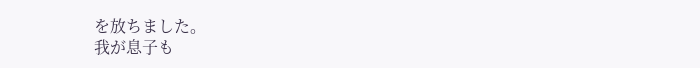を放ちました。
我が息子も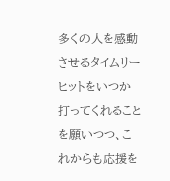多くの人を感動させるタイムリーヒットをいつか打ってくれることを願いつつ、これからも応援を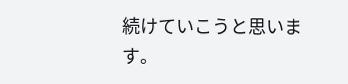続けていこうと思います。